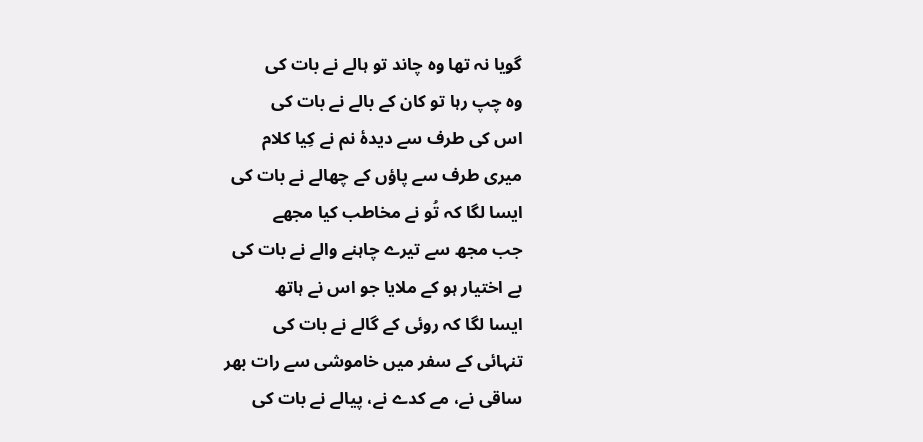گویا نہ تھا وہ چاند تو ہالے نے بات کی
وہ چپ رہا تو کان کے بالے نے بات کی
اس کی طرف سے دیدۂ نم نے کِیا کلام
میری طرف سے پاؤں کے چھالے نے بات کی
ایسا لگا کہ تُو نے مخاطب کیا مجھے
جب مجھ سے تیرے چاہنے والے نے بات کی
بے اختیار ہو کے ملایا جو اس نے ہاتھ
ایسا لگا کہ روئی کے گالے نے بات کی
تنہائی کے سفر میں خاموشی سے رات بھر
ساقی نے، مے کدے نے، پیالے نے بات کی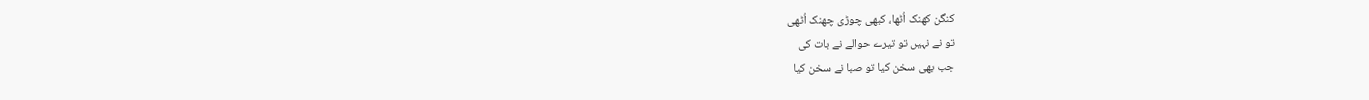کنگن کھنک اُٹھا، کبھی چوڑی چھنک اُٹھی
تو نے نہیں تو تیرے حوالے نے بات کی
جب بھی سخن کیا تو صبا نے سخن کیا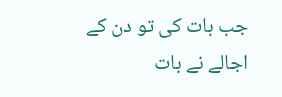جب بات کی تو دن کے اجالے نے بات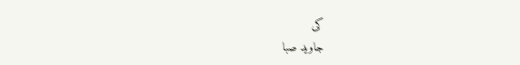کی
جاوید صبا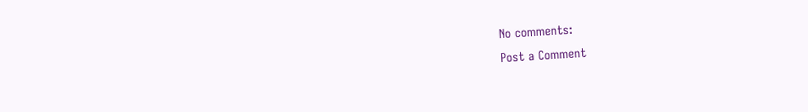No comments:
Post a Comment